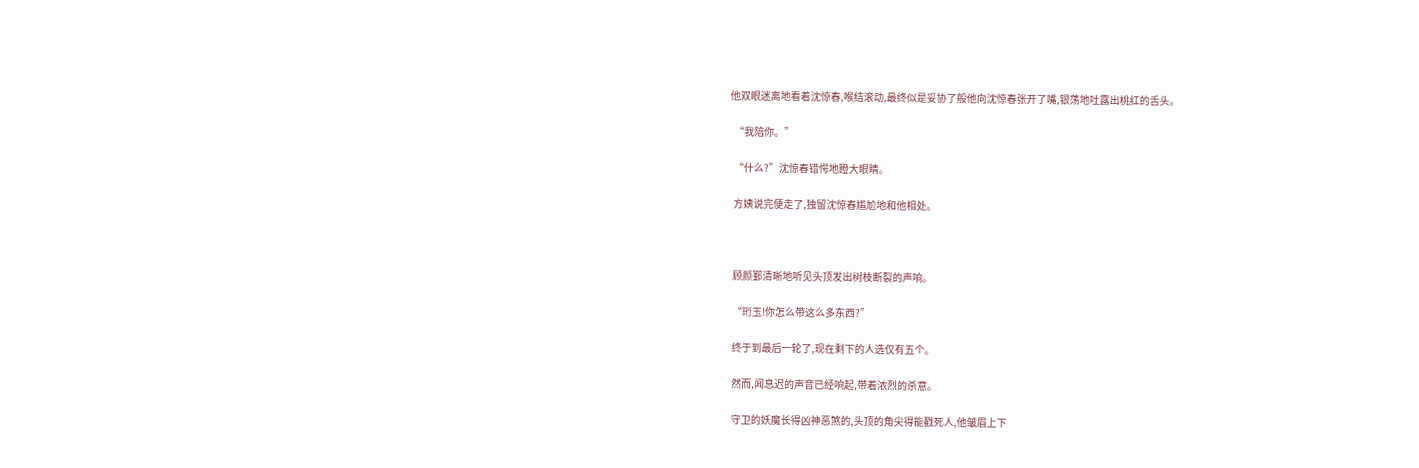他双眼迷离地看着沈惊春,喉结滚动,最终似是妥协了般他向沈惊春张开了嘴,银荡地吐露出桃红的舌头。

  “我陪你。”

  “什么?”沈惊春错愕地瞪大眼睛。

  方姨说完便走了,独留沈惊春尴尬地和他相处。



  顾颜鄞清晰地听见头顶发出树枝断裂的声响。

  “珩玉!你怎么带这么多东西?”

  终于到最后一轮了,现在剩下的人选仅有五个。

  然而,闻息迟的声音已经响起,带着浓烈的杀意。

  守卫的妖魔长得凶神恶煞的,头顶的角尖得能戳死人,他皱眉上下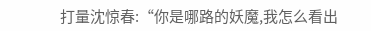打量沈惊春:“你是哪路的妖魔,我怎么看出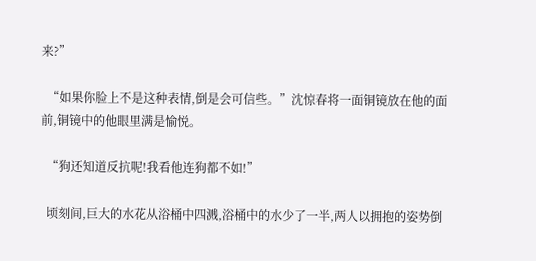来?”

  “如果你脸上不是这种表情,倒是会可信些。”沈惊春将一面铜镜放在他的面前,铜镜中的他眼里满是愉悦。

  “狗还知道反抗呢!我看他连狗都不如!”

  顷刻间,巨大的水花从浴桶中四溅,浴桶中的水少了一半,两人以拥抱的姿势倒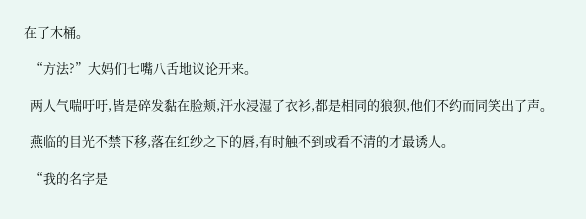在了木桶。

  “方法?”大妈们七嘴八舌地议论开来。

  两人气喘吁吁,皆是碎发黏在脸颊,汗水浸湿了衣衫,都是相同的狼狈,他们不约而同笑出了声。

  燕临的目光不禁下移,落在红纱之下的唇,有时触不到或看不清的才最诱人。

  “我的名字是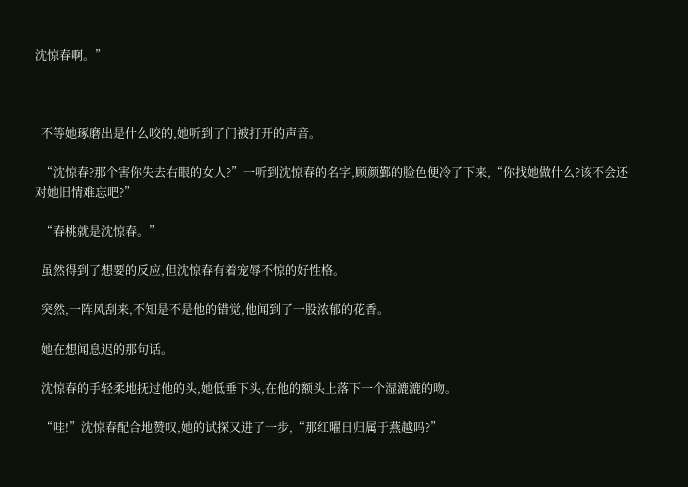沈惊春啊。”



  不等她琢磨出是什么咬的,她听到了门被打开的声音。

  “沈惊春?那个害你失去右眼的女人?”一听到沈惊春的名字,顾颜鄞的脸色便冷了下来,“你找她做什么?该不会还对她旧情难忘吧?”

  “春桃就是沈惊春。”

  虽然得到了想要的反应,但沈惊春有着宠辱不惊的好性格。

  突然,一阵风刮来,不知是不是他的错觉,他闻到了一股浓郁的花香。

  她在想闻息迟的那句话。

  沈惊春的手轻柔地抚过他的头,她低垂下头,在他的额头上落下一个湿漉漉的吻。

  “哇!”沈惊春配合地赞叹,她的试探又进了一步,“那红曜日归属于燕越吗?”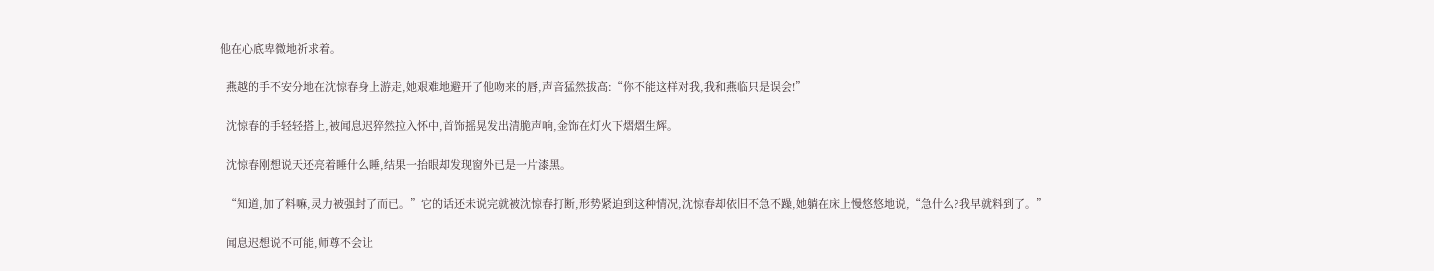他在心底卑微地祈求着。

  燕越的手不安分地在沈惊春身上游走,她艰难地避开了他吻来的唇,声音猛然拔高:“你不能这样对我,我和燕临只是误会!”

  沈惊春的手轻轻搭上,被闻息迟猝然拉入怀中,首饰摇晃发出清脆声响,金饰在灯火下熠熠生辉。

  沈惊春刚想说天还亮着睡什么睡,结果一抬眼却发现窗外已是一片漆黑。

  “知道,加了料嘛,灵力被强封了而已。”它的话还未说完就被沈惊春打断,形势紧迫到这种情况,沈惊春却依旧不急不躁,她躺在床上慢悠悠地说,“急什么?我早就料到了。”

  闻息迟想说不可能,师尊不会让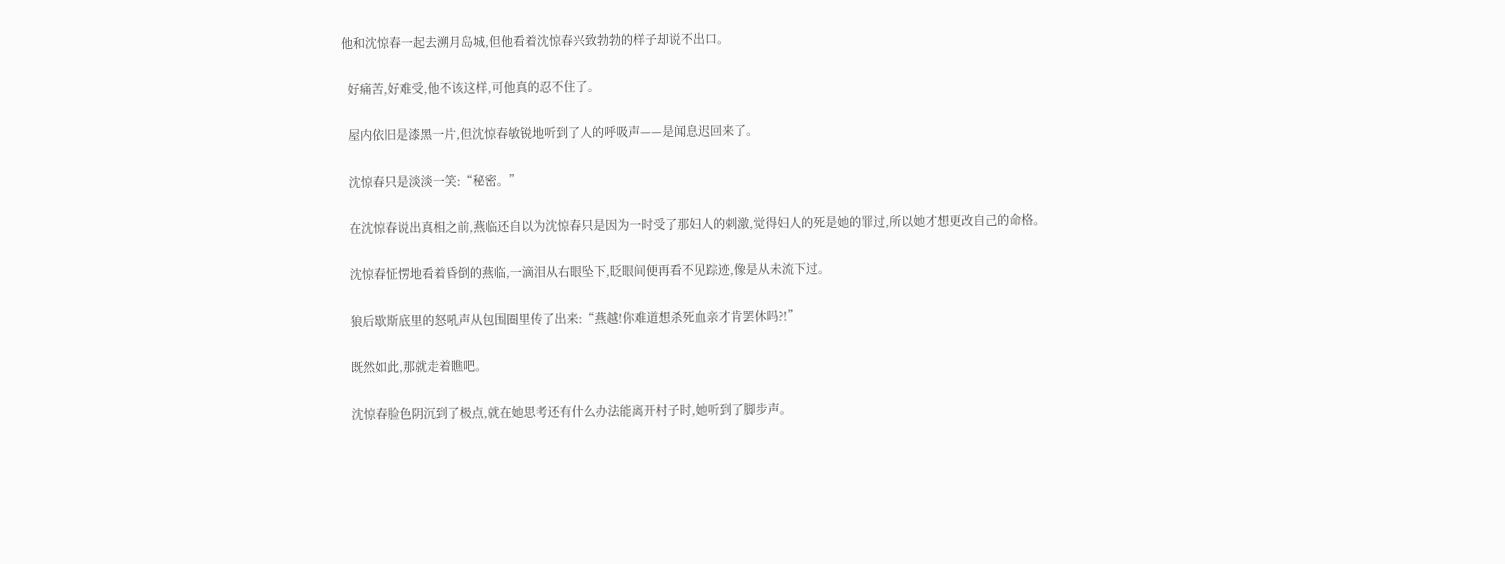他和沈惊春一起去溯月岛城,但他看着沈惊春兴致勃勃的样子却说不出口。

  好痛苦,好难受,他不该这样,可他真的忍不住了。

  屋内依旧是漆黑一片,但沈惊春敏锐地听到了人的呼吸声——是闻息迟回来了。

  沈惊春只是淡淡一笑:“秘密。”

  在沈惊春说出真相之前,燕临还自以为沈惊春只是因为一时受了那妇人的刺激,觉得妇人的死是她的罪过,所以她才想更改自己的命格。

  沈惊春怔愣地看着昏倒的燕临,一滴泪从右眼坠下,眨眼间便再看不见踪迹,像是从未流下过。

  狼后歇斯底里的怒吼声从包围圈里传了出来:“燕越!你难道想杀死血亲才肯罢休吗?!”

  既然如此,那就走着瞧吧。

  沈惊春脸色阴沉到了极点,就在她思考还有什么办法能离开村子时,她听到了脚步声。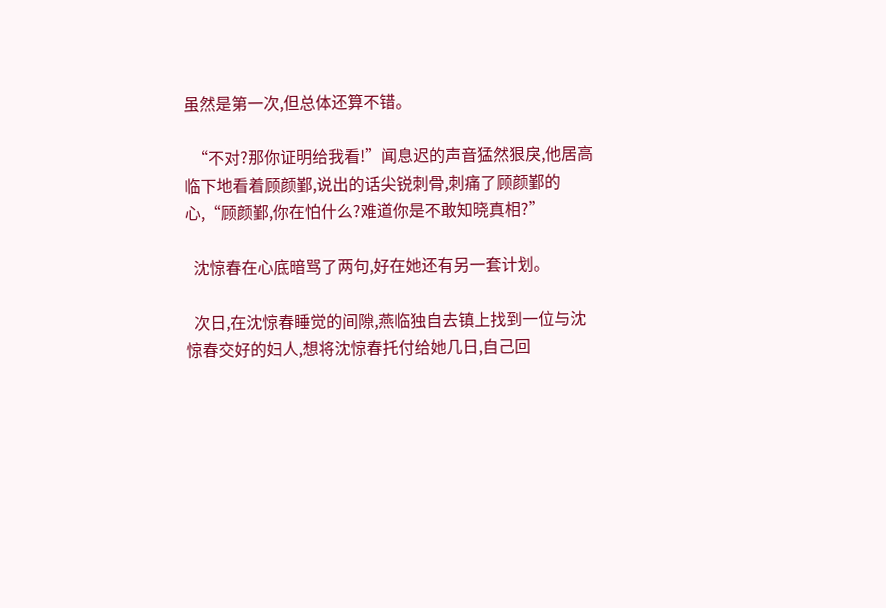虽然是第一次,但总体还算不错。

  “不对?那你证明给我看!”闻息迟的声音猛然狠戾,他居高临下地看着顾颜鄞,说出的话尖锐刺骨,刺痛了顾颜鄞的心,“顾颜鄞,你在怕什么?难道你是不敢知晓真相?”

  沈惊春在心底暗骂了两句,好在她还有另一套计划。

  次日,在沈惊春睡觉的间隙,燕临独自去镇上找到一位与沈惊春交好的妇人,想将沈惊春托付给她几日,自己回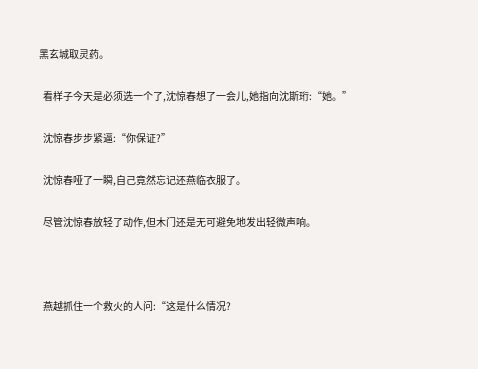黑玄城取灵药。

  看样子今天是必须选一个了,沈惊春想了一会儿,她指向沈斯珩:“她。”

  沈惊春步步紧逼:“你保证?”

  沈惊春哑了一瞬,自己竟然忘记还燕临衣服了。

  尽管沈惊春放轻了动作,但木门还是无可避免地发出轻微声响。



  燕越抓住一个救火的人问:“这是什么情况?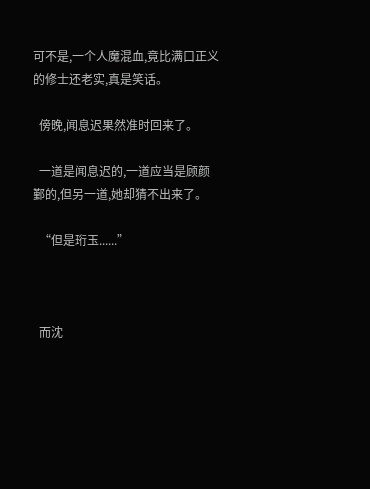可不是,一个人魔混血,竟比满口正义的修士还老实,真是笑话。

  傍晚,闻息迟果然准时回来了。

  一道是闻息迟的,一道应当是顾颜鄞的,但另一道,她却猜不出来了。

  “但是珩玉......”



  而沈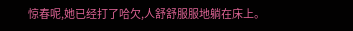惊春呢,她已经打了哈欠,人舒舒服服地躺在床上。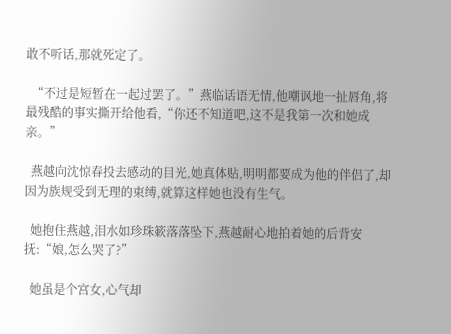敢不听话,那就死定了。

  “不过是短暂在一起过罢了。”燕临话语无情,他嘲讽地一扯唇角,将最残酷的事实撕开给他看,“你还不知道吧,这不是我第一次和她成亲。”

  燕越向沈惊春投去感动的目光,她真体贴,明明都要成为他的伴侣了,却因为族规受到无理的束缚,就算这样她也没有生气。

  她抱住燕越,泪水如珍珠簌落落坠下,燕越耐心地拍着她的后背安抚:“娘,怎么哭了?”

  她虽是个宫女,心气却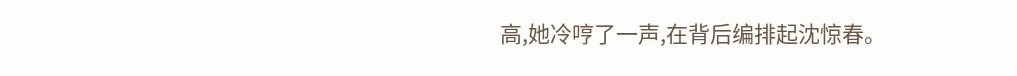高,她冷哼了一声,在背后编排起沈惊春。